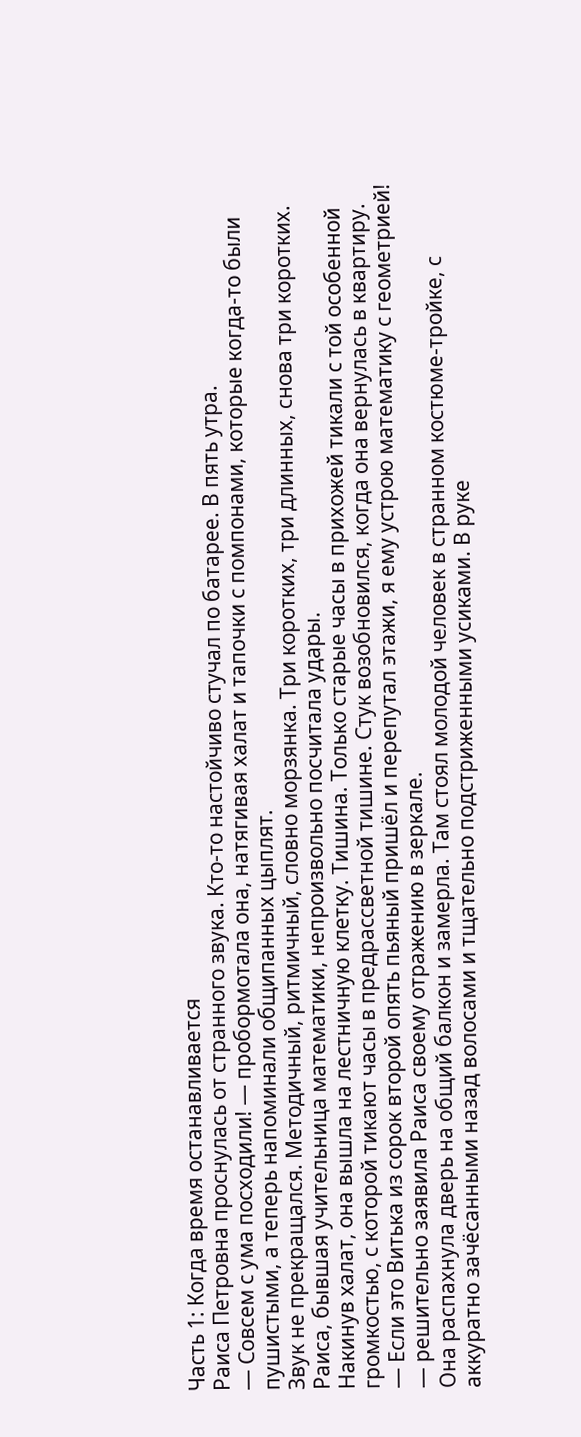Часть 1: Когда время останавливается
Раиса Петровна проснулась от странного звука. Кто-то настойчиво стучал по батарее. В пять утра.
— Совсем с ума посходили! — пробормотала она, натягивая халат и тапочки с помпонами, которые когда-то были пушистыми, а теперь напоминали общипанных цыплят.
Звук не прекращался. Методичный, ритмичный, словно морзянка. Три коротких, три длинных, снова три коротких. Раиса, бывшая учительница математики, непроизвольно посчитала удары.
Накинув халат, она вышла на лестничную клетку. Тишина. Только старые часы в прихожей тикали с той особенной громкостью, с которой тикают часы в предрассветной тишине. Стук возобновился, когда она вернулась в квартиру.
— Если это Витька из сорок второй опять пьяный пришёл и перепутал этажи, я ему устрою математику с геометрией! — решительно заявила Раиса своему отражению в зеркале.
Она распахнула дверь на общий балкон и замерла. Там стоял молодой человек в странном костюме-тройке, с аккуратно зачёсанными назад волосами и тщательно подстриженными усиками. В руке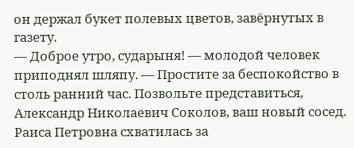он держал букет полевых цветов, завёрнутых в газету.
— Доброе утро, сударыня! — молодой человек приподнял шляпу. — Простите за беспокойство в столь ранний час. Позвольте представиться, Александр Николаевич Соколов, ваш новый сосед.
Раиса Петровна схватилась за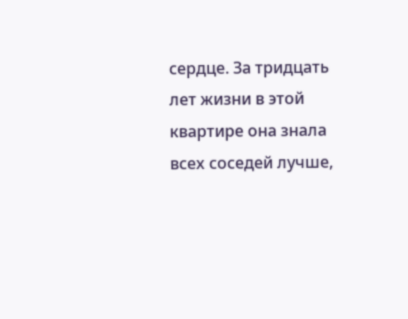сердце. За тридцать лет жизни в этой квартире она знала всех соседей лучше,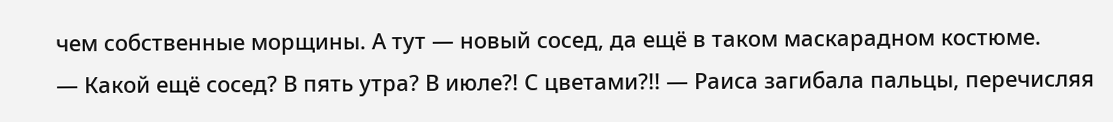чем собственные морщины. А тут — новый сосед, да ещё в таком маскарадном костюме.
— Какой ещё сосед? В пять утра? В июле?! С цветами?!! — Раиса загибала пальцы, перечисляя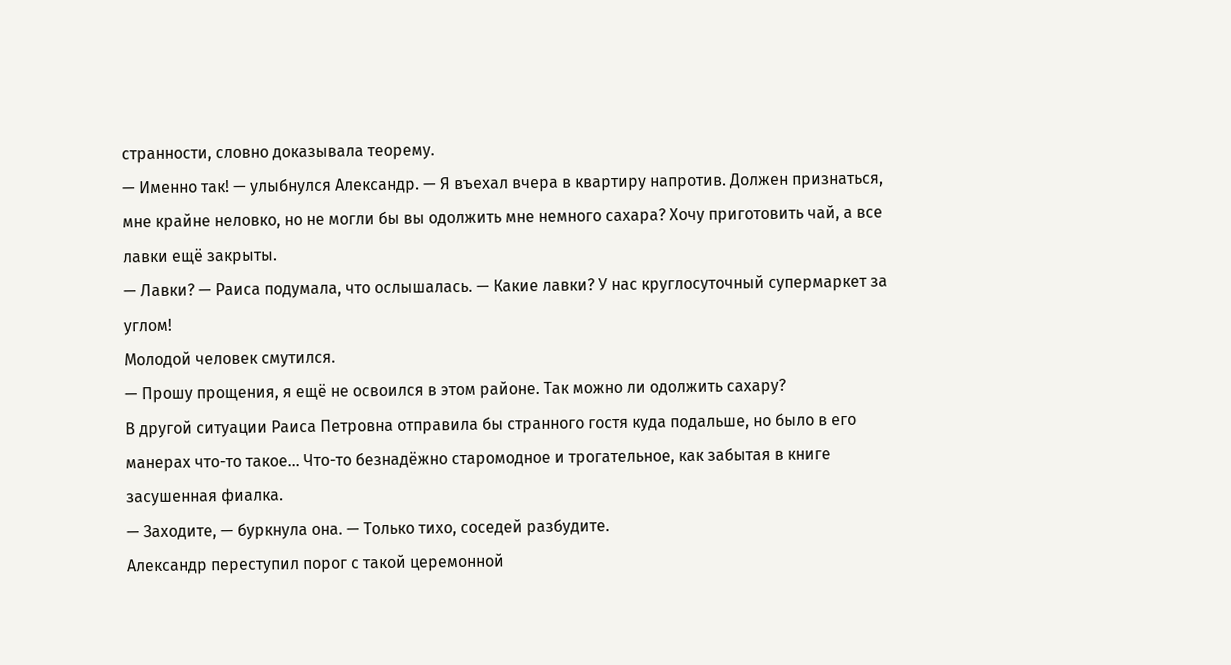странности, словно доказывала теорему.
— Именно так! — улыбнулся Александр. — Я въехал вчера в квартиру напротив. Должен признаться, мне крайне неловко, но не могли бы вы одолжить мне немного сахара? Хочу приготовить чай, а все лавки ещё закрыты.
— Лавки? — Раиса подумала, что ослышалась. — Какие лавки? У нас круглосуточный супермаркет за углом!
Молодой человек смутился.
— Прошу прощения, я ещё не освоился в этом районе. Так можно ли одолжить сахару?
В другой ситуации Раиса Петровна отправила бы странного гостя куда подальше, но было в его манерах что-то такое... Что-то безнадёжно старомодное и трогательное, как забытая в книге засушенная фиалка.
— Заходите, — буркнула она. — Только тихо, соседей разбудите.
Александр переступил порог с такой церемонной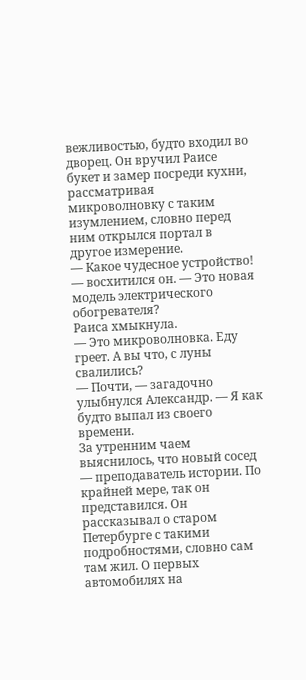вежливостью, будто входил во дворец. Он вручил Раисе букет и замер посреди кухни, рассматривая микроволновку с таким изумлением, словно перед ним открылся портал в другое измерение.
— Какое чудесное устройство! — восхитился он. — Это новая модель электрического обогревателя?
Раиса хмыкнула.
— Это микроволновка. Еду греет. А вы что, с луны свалились?
— Почти, — загадочно улыбнулся Александр. — Я как будто выпал из своего времени.
За утренним чаем выяснилось, что новый сосед — преподаватель истории. По крайней мере, так он представился. Он рассказывал о старом Петербурге с такими подробностями, словно сам там жил. О первых автомобилях на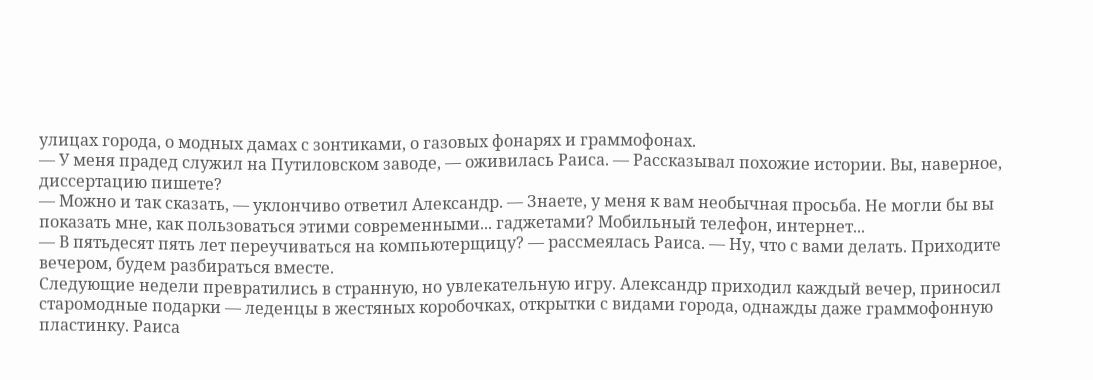улицах города, о модных дамах с зонтиками, о газовых фонарях и граммофонах.
— У меня прадед служил на Путиловском заводе, — оживилась Раиса. — Рассказывал похожие истории. Вы, наверное, диссертацию пишете?
— Можно и так сказать, — уклончиво ответил Александр. — Знаете, у меня к вам необычная просьба. Не могли бы вы показать мне, как пользоваться этими современными... гаджетами? Мобильный телефон, интернет...
— В пятьдесят пять лет переучиваться на компьютерщицу? — рассмеялась Раиса. — Ну, что с вами делать. Приходите вечером, будем разбираться вместе.
Следующие недели превратились в странную, но увлекательную игру. Александр приходил каждый вечер, приносил старомодные подарки — леденцы в жестяных коробочках, открытки с видами города, однажды даже граммофонную пластинку. Раиса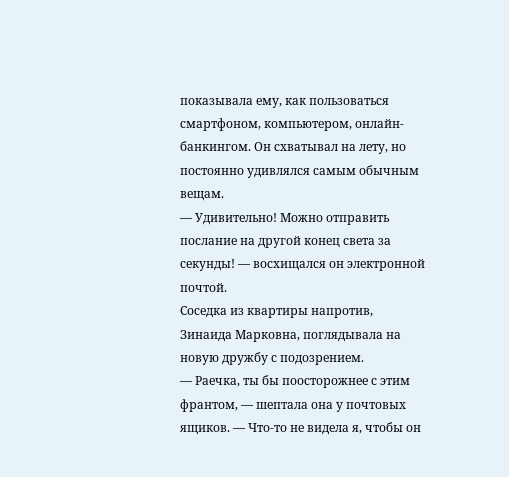показывала ему, как пользоваться смартфоном, компьютером, онлайн-банкингом. Он схватывал на лету, но постоянно удивлялся самым обычным вещам.
— Удивительно! Можно отправить послание на другой конец света за секунды! — восхищался он электронной почтой.
Соседка из квартиры напротив, Зинаида Марковна, поглядывала на новую дружбу с подозрением.
— Раечка, ты бы поосторожнее с этим франтом, — шептала она у почтовых ящиков. — Что-то не видела я, чтобы он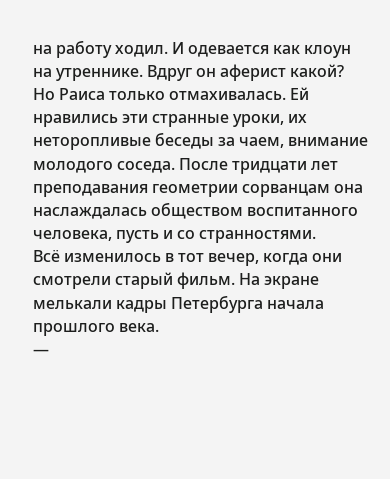на работу ходил. И одевается как клоун на утреннике. Вдруг он аферист какой?
Но Раиса только отмахивалась. Ей нравились эти странные уроки, их неторопливые беседы за чаем, внимание молодого соседа. После тридцати лет преподавания геометрии сорванцам она наслаждалась обществом воспитанного человека, пусть и со странностями.
Всё изменилось в тот вечер, когда они смотрели старый фильм. На экране мелькали кадры Петербурга начала прошлого века.
—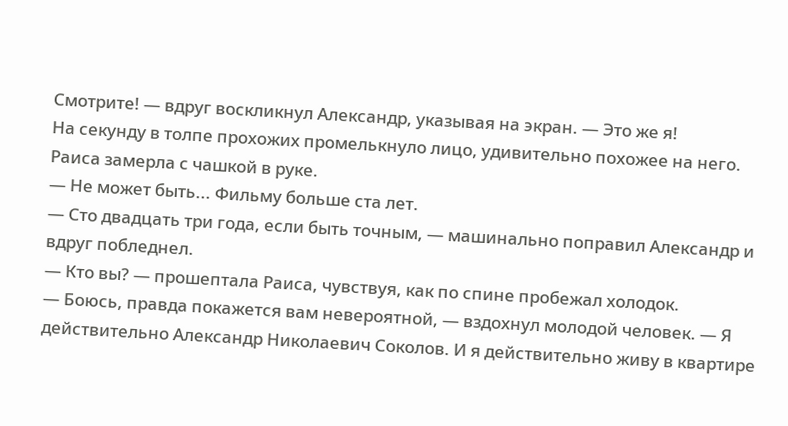Смотрите! — вдруг воскликнул Александр, указывая на экран. — Это же я!
На секунду в толпе прохожих промелькнуло лицо, удивительно похожее на него. Раиса замерла с чашкой в руке.
— Не может быть... Фильму больше ста лет.
— Сто двадцать три года, если быть точным, — машинально поправил Александр и вдруг побледнел.
— Кто вы? — прошептала Раиса, чувствуя, как по спине пробежал холодок.
— Боюсь, правда покажется вам невероятной, — вздохнул молодой человек. — Я действительно Александр Николаевич Соколов. И я действительно живу в квартире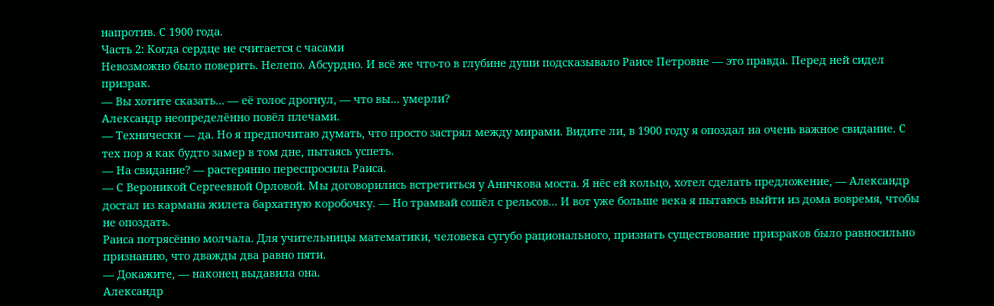напротив. С 1900 года.
Часть 2: Когда сердце не считается с часами
Невозможно было поверить. Нелепо. Абсурдно. И всё же что-то в глубине души подсказывало Раисе Петровне — это правда. Перед ней сидел призрак.
— Вы хотите сказать... — её голос дрогнул, — что вы... умерли?
Александр неопределённо повёл плечами.
— Технически — да. Но я предпочитаю думать, что просто застрял между мирами. Видите ли, в 1900 году я опоздал на очень важное свидание. С тех пор я как будто замер в том дне, пытаясь успеть.
— На свидание? — растерянно переспросила Раиса.
— С Вероникой Сергеевной Орловой. Мы договорились встретиться у Аничкова моста. Я нёс ей кольцо, хотел сделать предложение, — Александр достал из кармана жилета бархатную коробочку. — Но трамвай сошёл с рельсов... И вот уже больше века я пытаюсь выйти из дома вовремя, чтобы не опоздать.
Раиса потрясённо молчала. Для учительницы математики, человека сугубо рационального, признать существование призраков было равносильно признанию, что дважды два равно пяти.
— Докажите, — наконец выдавила она.
Александр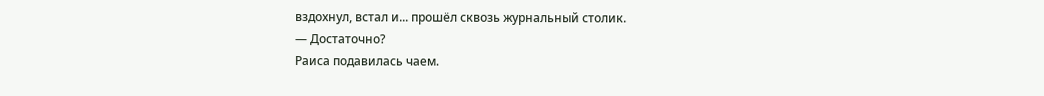вздохнул, встал и... прошёл сквозь журнальный столик.
— Достаточно?
Раиса подавилась чаем.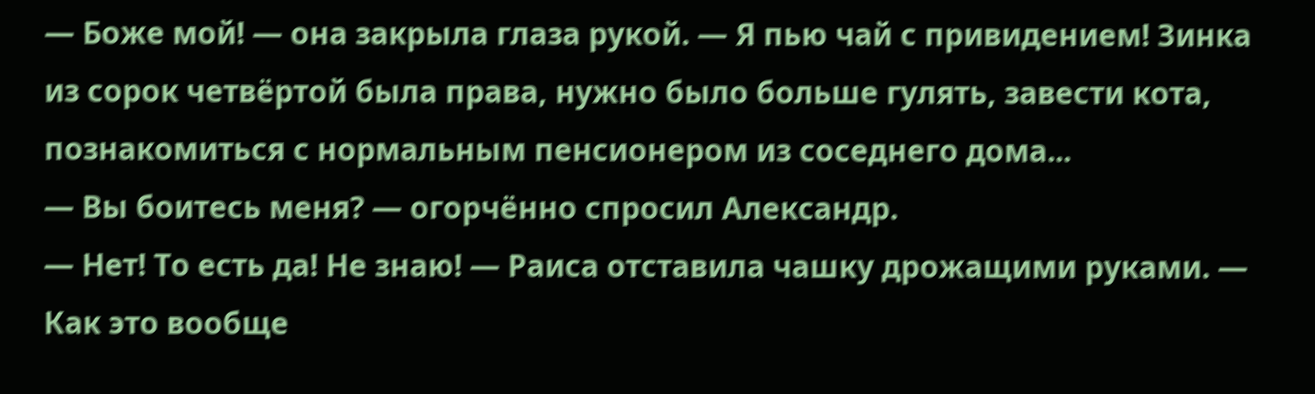— Боже мой! — она закрыла глаза рукой. — Я пью чай с привидением! Зинка из сорок четвёртой была права, нужно было больше гулять, завести кота, познакомиться с нормальным пенсионером из соседнего дома...
— Вы боитесь меня? — огорчённо спросил Александр.
— Нет! То есть да! Не знаю! — Раиса отставила чашку дрожащими руками. — Как это вообще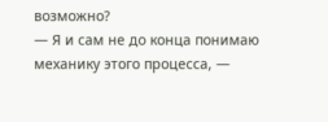возможно?
— Я и сам не до конца понимаю механику этого процесса, —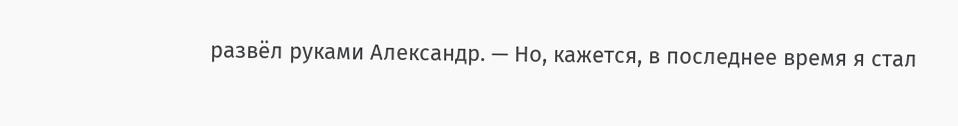развёл руками Александр. — Но, кажется, в последнее время я стал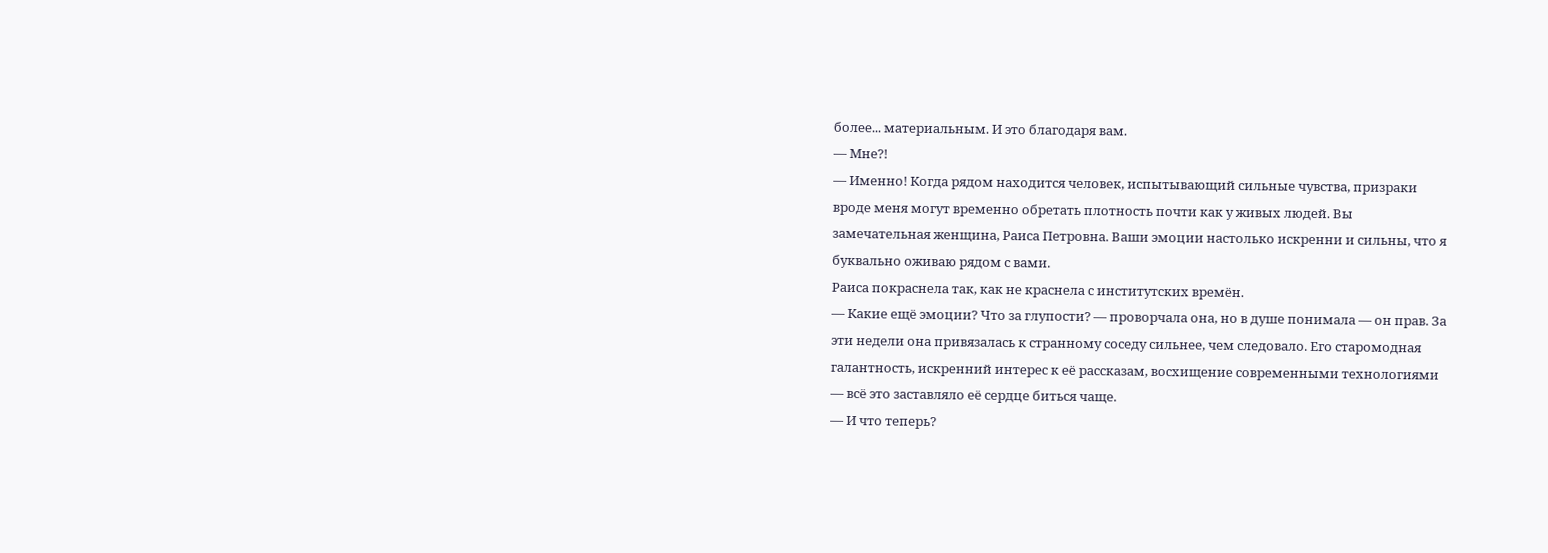более... материальным. И это благодаря вам.
— Мне?!
— Именно! Когда рядом находится человек, испытывающий сильные чувства, призраки вроде меня могут временно обретать плотность почти как у живых людей. Вы замечательная женщина, Раиса Петровна. Ваши эмоции настолько искренни и сильны, что я буквально оживаю рядом с вами.
Раиса покраснела так, как не краснела с институтских времён.
— Какие ещё эмоции? Что за глупости? — проворчала она, но в душе понимала — он прав. За эти недели она привязалась к странному соседу сильнее, чем следовало. Его старомодная галантность, искренний интерес к её рассказам, восхищение современными технологиями — всё это заставляло её сердце биться чаще.
— И что теперь?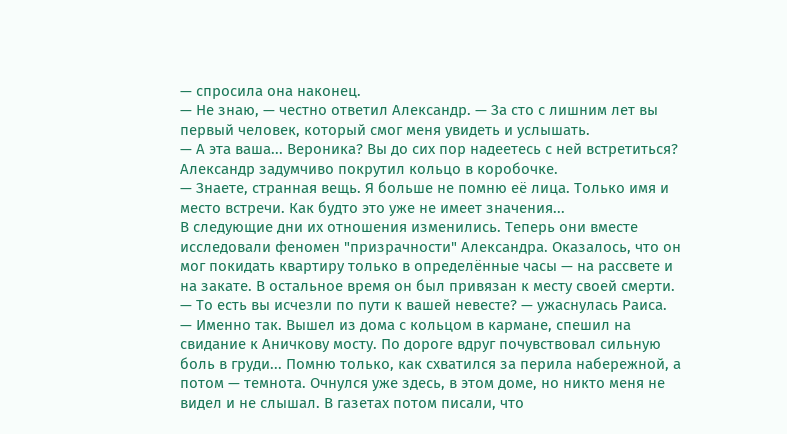— спросила она наконец.
— Не знаю, — честно ответил Александр. — За сто с лишним лет вы первый человек, который смог меня увидеть и услышать.
— А эта ваша... Вероника? Вы до сих пор надеетесь с ней встретиться?
Александр задумчиво покрутил кольцо в коробочке.
— Знаете, странная вещь. Я больше не помню её лица. Только имя и место встречи. Как будто это уже не имеет значения...
В следующие дни их отношения изменились. Теперь они вместе исследовали феномен "призрачности" Александра. Оказалось, что он мог покидать квартиру только в определённые часы — на рассвете и на закате. В остальное время он был привязан к месту своей смерти.
— То есть вы исчезли по пути к вашей невесте? — ужаснулась Раиса.
— Именно так. Вышел из дома с кольцом в кармане, спешил на свидание к Аничкову мосту. По дороге вдруг почувствовал сильную боль в груди... Помню только, как схватился за перила набережной, а потом — темнота. Очнулся уже здесь, в этом доме, но никто меня не видел и не слышал. В газетах потом писали, что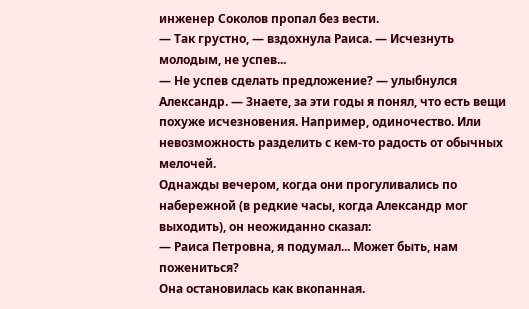инженер Соколов пропал без вести.
— Так грустно, — вздохнула Раиса. — Исчезнуть молодым, не успев...
— Не успев сделать предложение? — улыбнулся Александр. — Знаете, за эти годы я понял, что есть вещи похуже исчезновения. Например, одиночество. Или невозможность разделить с кем-то радость от обычных мелочей.
Однажды вечером, когда они прогуливались по набережной (в редкие часы, когда Александр мог выходить), он неожиданно сказал:
— Раиса Петровна, я подумал... Может быть, нам пожениться?
Она остановилась как вкопанная.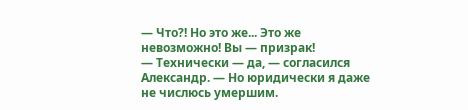— Что?! Но это же... Это же невозможно! Вы — призрак!
— Технически — да, — согласился Александр. — Но юридически я даже не числюсь умершим.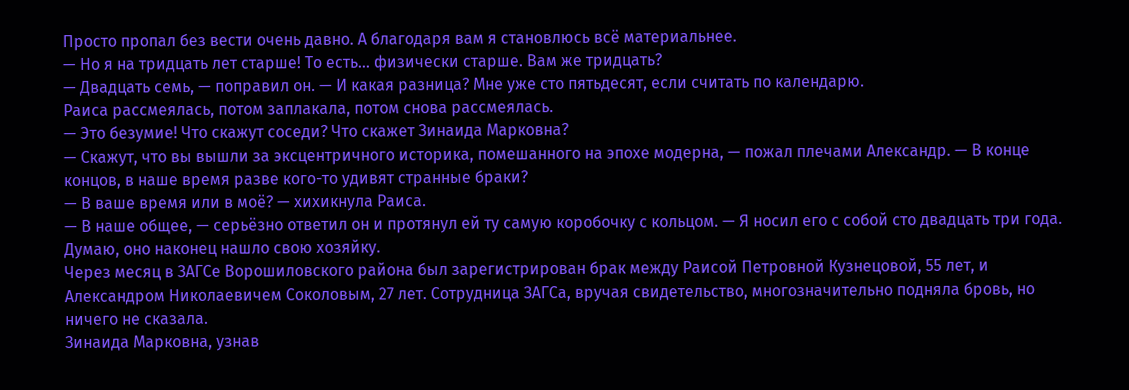Просто пропал без вести очень давно. А благодаря вам я становлюсь всё материальнее.
— Но я на тридцать лет старше! То есть... физически старше. Вам же тридцать?
— Двадцать семь, — поправил он. — И какая разница? Мне уже сто пятьдесят, если считать по календарю.
Раиса рассмеялась, потом заплакала, потом снова рассмеялась.
— Это безумие! Что скажут соседи? Что скажет Зинаида Марковна?
— Скажут, что вы вышли за эксцентричного историка, помешанного на эпохе модерна, — пожал плечами Александр. — В конце концов, в наше время разве кого-то удивят странные браки?
— В ваше время или в моё? — хихикнула Раиса.
— В наше общее, — серьёзно ответил он и протянул ей ту самую коробочку с кольцом. — Я носил его с собой сто двадцать три года. Думаю, оно наконец нашло свою хозяйку.
Через месяц в ЗАГСе Ворошиловского района был зарегистрирован брак между Раисой Петровной Кузнецовой, 55 лет, и Александром Николаевичем Соколовым, 27 лет. Сотрудница ЗАГСа, вручая свидетельство, многозначительно подняла бровь, но ничего не сказала.
Зинаида Марковна, узнав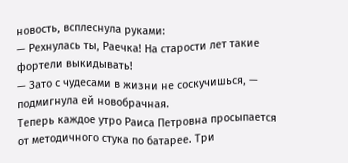новость, всплеснула руками:
— Рехнулась ты, Раечка! На старости лет такие фортели выкидывать!
— Зато с чудесами в жизни не соскучишься, — подмигнула ей новобрачная.
Теперь каждое утро Раиса Петровна просыпается от методичного стука по батарее. Три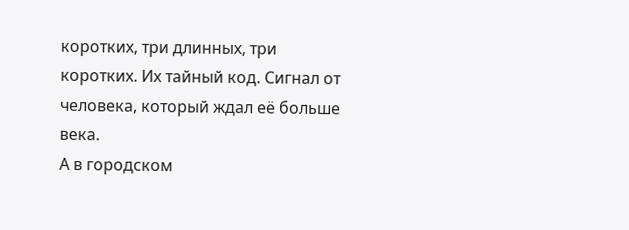коротких, три длинных, три коротких. Их тайный код. Сигнал от человека, который ждал её больше века.
А в городском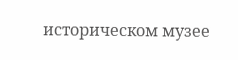историческом музее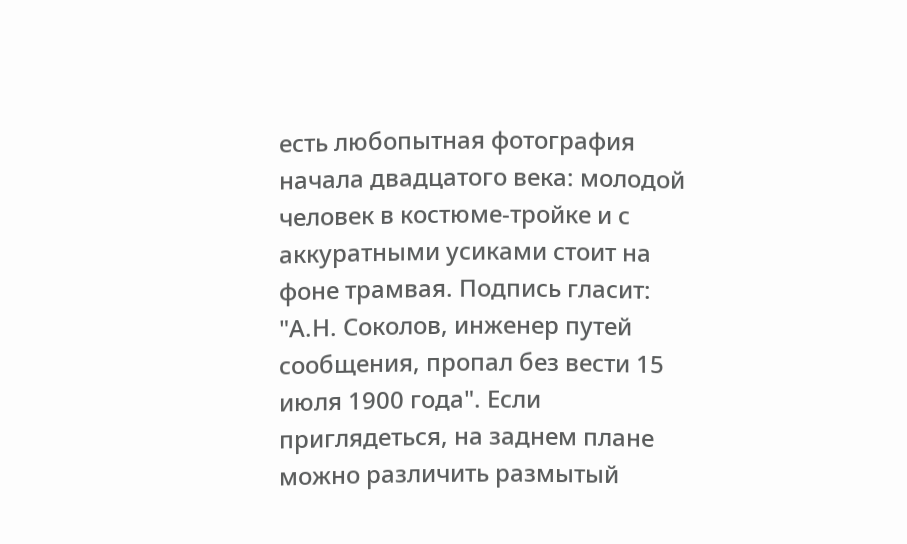есть любопытная фотография начала двадцатого века: молодой человек в костюме-тройке и с аккуратными усиками стоит на фоне трамвая. Подпись гласит: "А.Н. Соколов, инженер путей сообщения, пропал без вести 15 июля 1900 года". Если приглядеться, на заднем плане можно различить размытый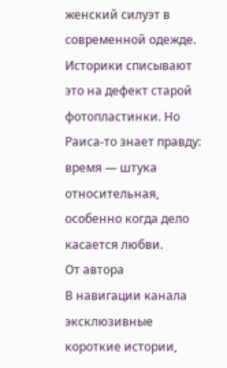женский силуэт в современной одежде. Историки списывают это на дефект старой фотопластинки. Но Раиса-то знает правду: время — штука относительная, особенно когда дело касается любви.
От автора
В навигации канала эксклюзивные короткие истории,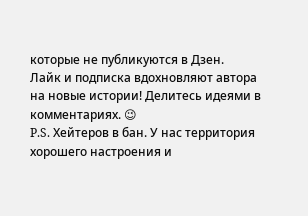которые не публикуются в Дзен.
Лайк и подписка вдохновляют автора на новые истории! Делитесь идеями в комментариях. 😉
P.S. Хейтеров в бан. У нас территория хорошего настроения и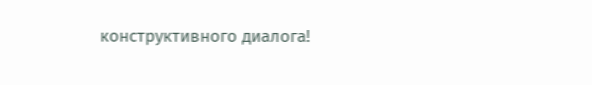конструктивного диалога!